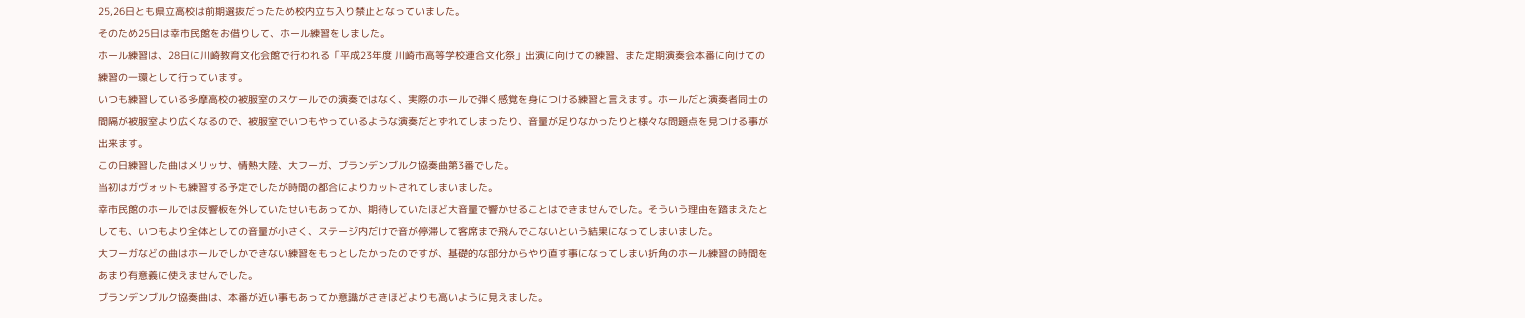25,26日とも県立高校は前期選抜だったため校内立ち入り禁止となっていました。
そのため25日は幸市民館をお借りして、ホール練習をしました。
ホール練習は、28日に川崎教育文化会館で行われる「平成23年度 川崎市高等学校連合文化祭」出演に向けての練習、また定期演奏会本番に向けての練習の一環として行っています。
いつも練習している多摩高校の被服室のスケールでの演奏ではなく、実際のホールで弾く感覚を身につける練習と言えます。ホールだと演奏者同士の間隔が被服室より広くなるので、被服室でいつもやっているような演奏だとずれてしまったり、音量が足りなかったりと様々な問題点を見つける事が出来ます。
この日練習した曲はメリッサ、情熱大陸、大フーガ、ブランデンブルク協奏曲第3番でした。
当初はガヴォットも練習する予定でしたが時間の都合によりカットされてしまいました。
幸市民館のホールでは反響板を外していたせいもあってか、期待していたほど大音量で響かせることはできませんでした。そういう理由を踏まえたとしても、いつもより全体としての音量が小さく、ステージ内だけで音が停滞して客席まで飛んでこないという結果になってしまいました。
大フーガなどの曲はホールでしかできない練習をもっとしたかったのですが、基礎的な部分からやり直す事になってしまい折角のホール練習の時間をあまり有意義に使えませんでした。
ブランデンブルク協奏曲は、本番が近い事もあってか意識がさきほどよりも高いように見えました。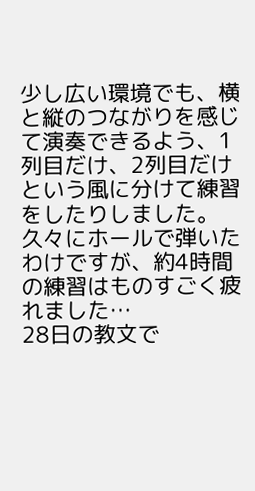少し広い環境でも、横と縦のつながりを感じて演奏できるよう、1列目だけ、2列目だけという風に分けて練習をしたりしました。
久々にホールで弾いたわけですが、約4時間の練習はものすごく疲れました…
28日の教文で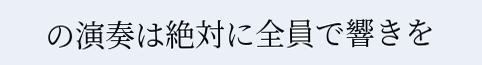の演奏は絶対に全員で響きを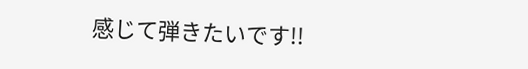感じて弾きたいです!!